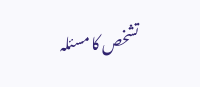تشخص کا مسئلہ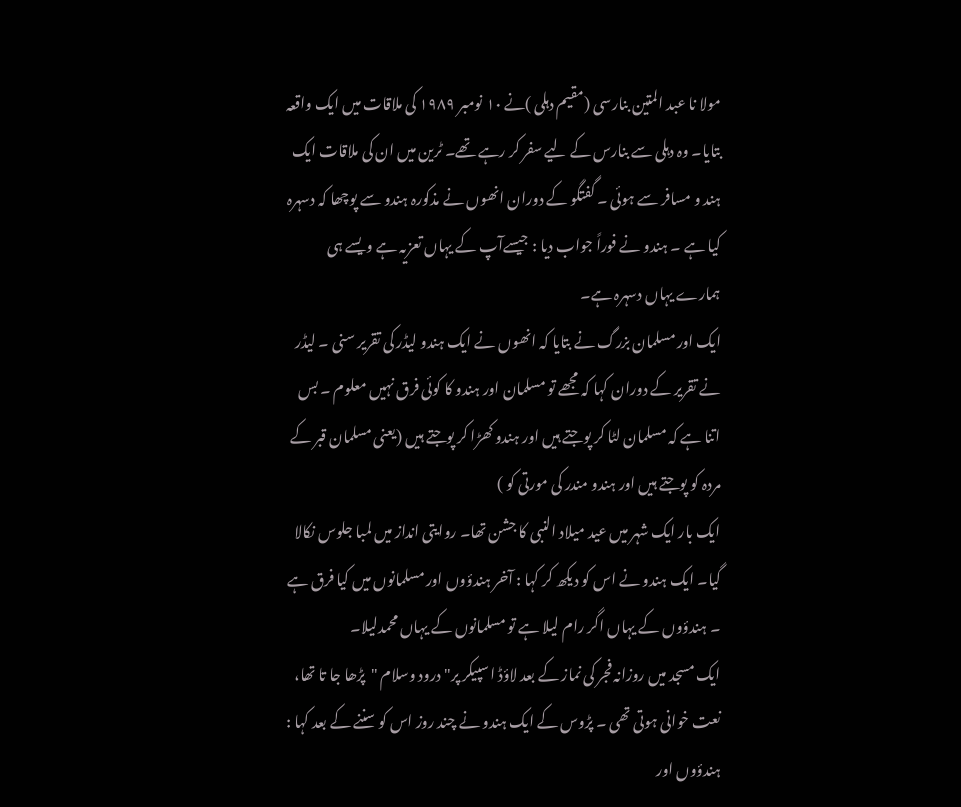مولا نا عبد المتین بنارسی (مقیم دہلی )نے ۱۰ نومبر ۱۹۸۹ کی ملاقات میں ایک واقعہ بتایا۔ وہ دہلی سے بنارس کے لیے سفر کر رہے تھے۔ ٹرین میں ان کی ملاقات ایک ہند و مسافر سے ہوئی ۔ گفتگو کے دوران انھوں نے مذکورہ ہندو سے پوچھا کہ دسہرہ کیا ہے ۔ ہندو نے فوراً جواب دیا : جیسےآپ کے یہاں تعزیہ ہے ویسے ہی ہمارے یہاں دسہرہ ہے۔
ایک اور مسلمان بزرگ نے بتایا کہ انھوں نے ایک ہندو لیڈر کی تقریر سنی ۔ لیڈر نے تقریر کے دوران کہا کہ مجھے تو مسلمان اور ہندو کا کوئی فرق نہیں معلوم ۔ بس اتنا ہے کہ مسلمان لٹا کر پوجتے ہیں اور ہندو کھڑا کر پوجتے ہیں (یعنی مسلمان قبر کے مردہ کو پوجتے ہیں اور ہندو مندر کی مورتی کو )
ایک بار ایک شہر میں عید میلاد النبی کا جشن تھا۔ روایتی انداز میں لمبا جلوس نکالا گیا۔ ایک ہندو نے اس کو دیکھ کر کہا : آخر ہندؤوں اور مسلمانوں میں کیا فرق ہے ۔ ہندؤوں کے یہاں اگر رام لیلا ہے تو مسلمانوں کے یہاں محمدلیلا۔
ایک مسجد میں روزانہ فجر کی نماز کے بعد لاؤڈ اسپیکر پر" درود وسلام "پڑھا جا تا تھا، نعت خوانی ہوتی تھی ۔ پڑوس کے ایک ہندو نے چند روز اس کو سننے کے بعد کہا : ہندؤوں اور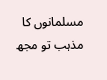مسلمانوں کا مذہب تو مجھ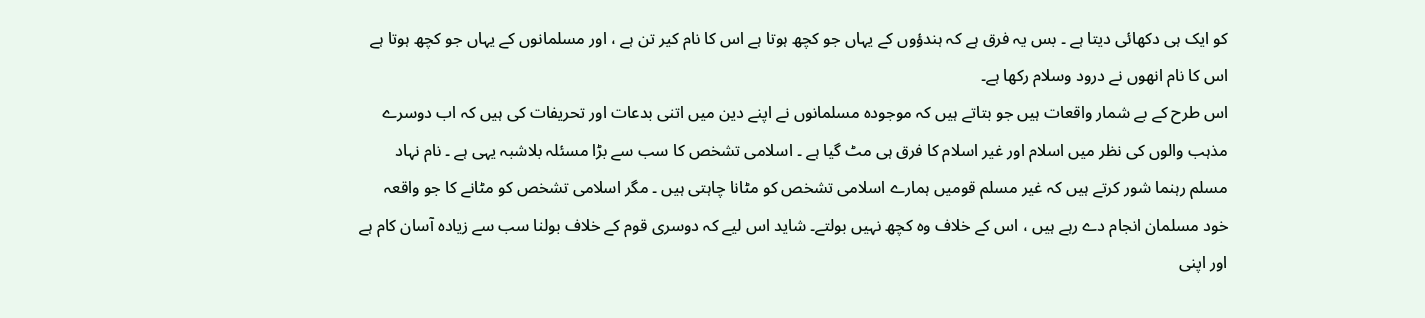کو ایک ہی دکھائی دیتا ہے ۔ بس یہ فرق ہے کہ ہندؤوں کے یہاں جو کچھ ہوتا ہے اس کا نام کیر تن ہے ، اور مسلمانوں کے یہاں جو کچھ ہوتا ہے اس کا نام انھوں نے درود وسلام رکھا ہے۔
اس طرح کے بے شمار واقعات ہیں جو بتاتے ہیں کہ موجودہ مسلمانوں نے اپنے دین میں اتنی بدعات اور تحریفات کی ہیں کہ اب دوسرے مذہب والوں کی نظر میں اسلام اور غیر اسلام کا فرق ہی مٹ گیا ہے ۔ اسلامی تشخص کا سب سے بڑا مسئلہ بلاشبہ یہی ہے ۔ نام نہاد مسلم رہنما شور کرتے ہیں کہ غیر مسلم قومیں ہمارے اسلامی تشخص کو مٹانا چاہتی ہیں ۔ مگر اسلامی تشخص کو مٹانے کا جو واقعہ خود مسلمان انجام دے رہے ہیں ، اس کے خلاف وہ کچھ نہیں بولتے۔ شاید اس لیے کہ دوسری قوم کے خلاف بولنا سب سے زیادہ آسان کام ہے اور اپنی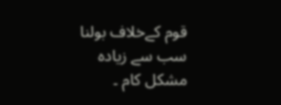قوم کےخلاف بولنا سب سے زیادہ مشکل کام ۔